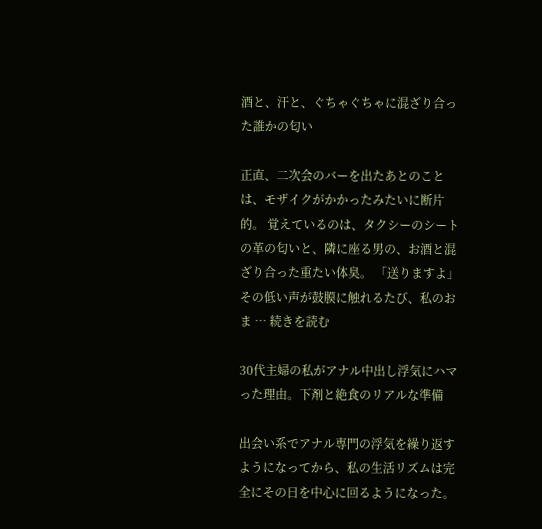酒と、汗と、ぐちゃぐちゃに混ざり合った誰かの匂い

正直、二次会のバーを出たあとのことは、モザイクがかかったみたいに断片的。 覚えているのは、タクシーのシートの革の匂いと、隣に座る男の、お酒と混ざり合った重たい体臭。 「送りますよ」 その低い声が鼓膜に触れるたび、私のおま … 続きを読む

30代主婦の私がアナル中出し浮気にハマった理由。下剤と絶食のリアルな準備

出会い系でアナル専門の浮気を繰り返すようになってから、私の生活リズムは完全にその日を中心に回るようになった。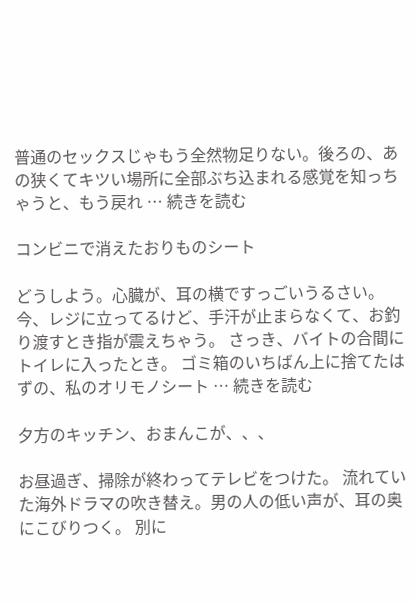普通のセックスじゃもう全然物足りない。後ろの、あの狭くてキツい場所に全部ぶち込まれる感覚を知っちゃうと、もう戻れ … 続きを読む

コンビニで消えたおりものシート

どうしよう。心臓が、耳の横ですっごいうるさい。 今、レジに立ってるけど、手汗が止まらなくて、お釣り渡すとき指が震えちゃう。 さっき、バイトの合間にトイレに入ったとき。 ゴミ箱のいちばん上に捨てたはずの、私のオリモノシート … 続きを読む

夕方のキッチン、おまんこが、、、

お昼過ぎ、掃除が終わってテレビをつけた。 流れていた海外ドラマの吹き替え。男の人の低い声が、耳の奥にこびりつく。 別に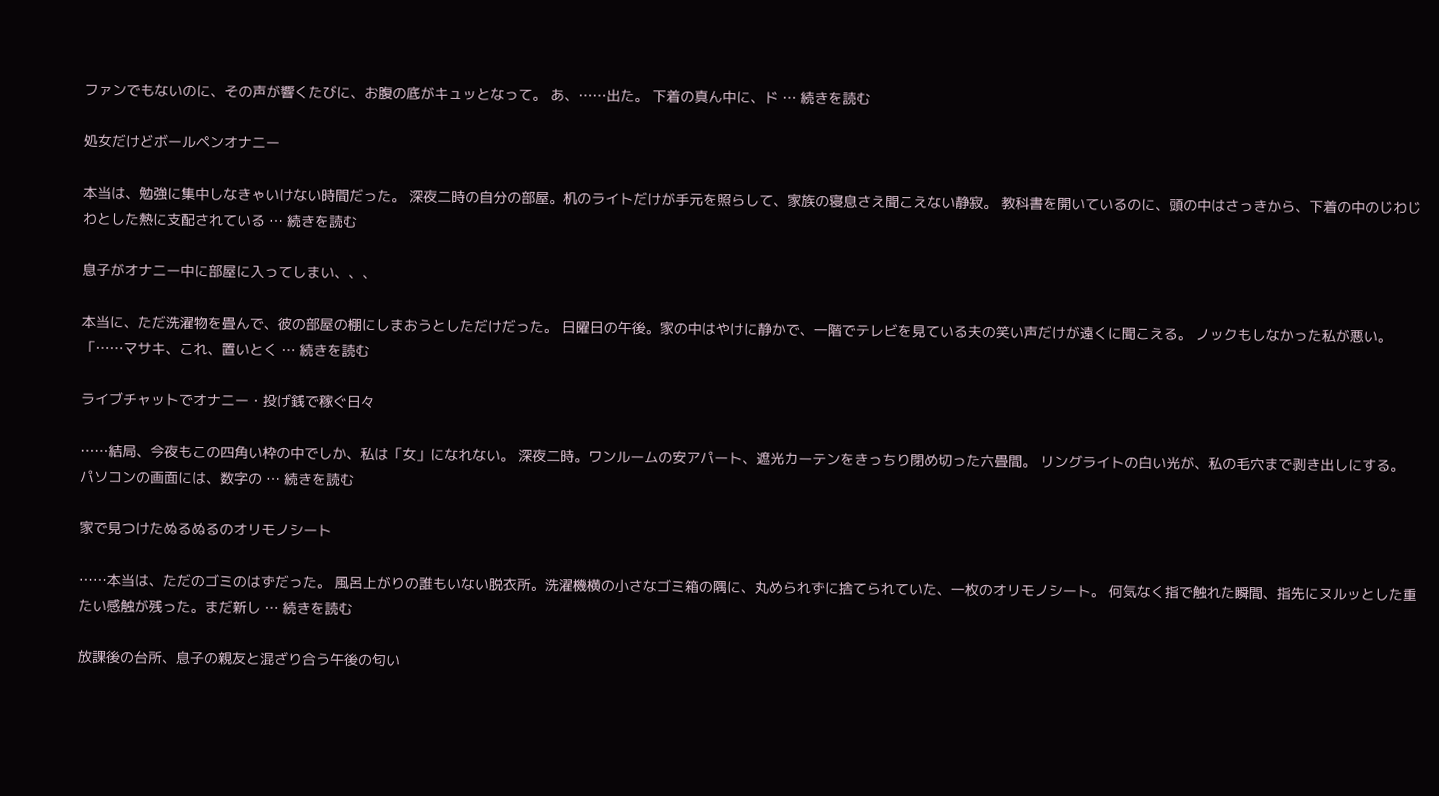ファンでもないのに、その声が響くたびに、お腹の底がキュッとなって。 あ、……出た。 下着の真ん中に、ド … 続きを読む

処女だけどボールペンオナニー

本当は、勉強に集中しなきゃいけない時間だった。 深夜二時の自分の部屋。机のライトだけが手元を照らして、家族の寝息さえ聞こえない静寂。 教科書を開いているのに、頭の中はさっきから、下着の中のじわじわとした熱に支配されている … 続きを読む

息子がオナニー中に部屋に入ってしまい、、、

本当に、ただ洗濯物を畳んで、彼の部屋の棚にしまおうとしただけだった。 日曜日の午後。家の中はやけに静かで、一階でテレビを見ている夫の笑い声だけが遠くに聞こえる。 ノックもしなかった私が悪い。 「……マサキ、これ、置いとく … 続きを読む

ライブチャットでオナニー・投げ銭で稼ぐ日々

……結局、今夜もこの四角い枠の中でしか、私は「女」になれない。 深夜二時。ワンルームの安アパート、遮光カーテンをきっちり閉め切った六畳間。 リングライトの白い光が、私の毛穴まで剥き出しにする。 パソコンの画面には、数字の … 続きを読む

家で見つけたぬるぬるのオリモノシート

……本当は、ただのゴミのはずだった。 風呂上がりの誰もいない脱衣所。洗濯機横の小さなゴミ箱の隅に、丸められずに捨てられていた、一枚のオリモノシート。 何気なく指で触れた瞬間、指先にヌルッとした重たい感触が残った。まだ新し … 続きを読む

放課後の台所、息子の親友と混ざり合う午後の匂い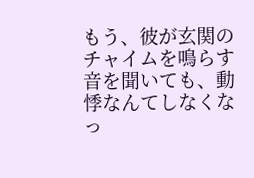もう、彼が玄関のチャイムを鳴らす音を聞いても、動悸なんてしなくなっ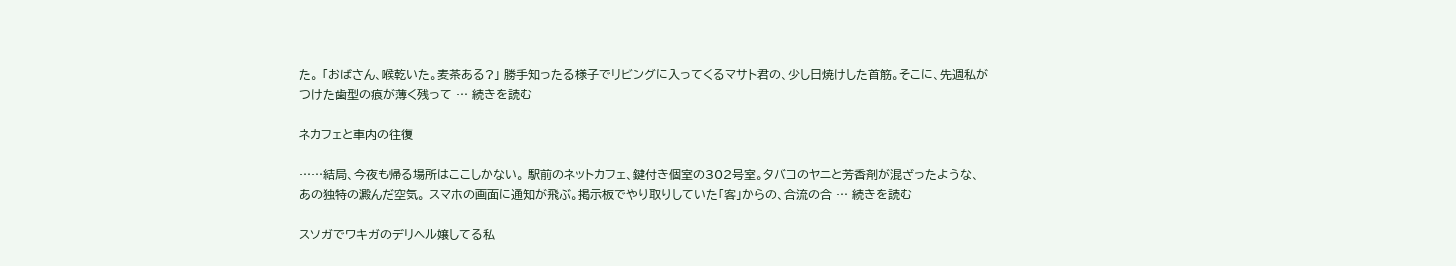た。 「おばさん、喉乾いた。麦茶ある?」 勝手知ったる様子でリビングに入ってくるマサト君の、少し日焼けした首筋。そこに、先週私がつけた歯型の痕が薄く残って … 続きを読む

ネカフェと車内の往復

……結局、今夜も帰る場所はここしかない。 駅前のネットカフェ、鍵付き個室の302号室。タバコのヤニと芳香剤が混ざったような、あの独特の澱んだ空気。 スマホの画面に通知が飛ぶ。掲示板でやり取りしていた「客」からの、合流の合 … 続きを読む

スソガでワキガのデリヘル嬢してる私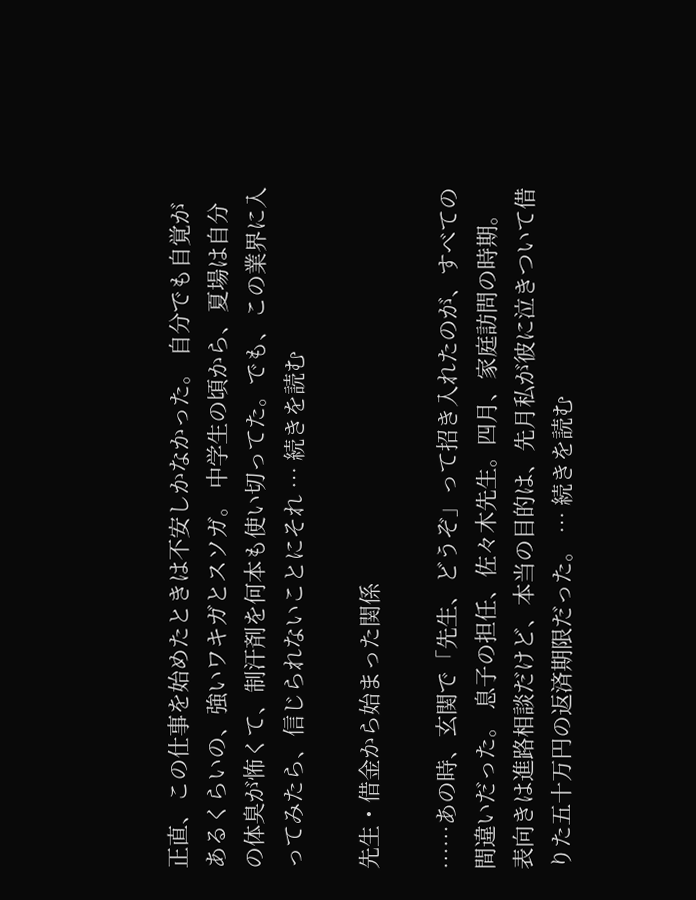正直、この仕事を始めたときは不安しかなかった。 自分でも自覚があるくらいの、強いワキガとスソガ。 中学生の頃から、夏場は自分の体臭が怖くて、制汗剤を何本も使い切ってた。でも、この業界に入ってみたら、信じられないことにそれ … 続きを読む

先生・借金から始まった関係

……あの時、玄関で「先生、どうぞ」って招き入れたのが、すべての間違いだった。 息子の担任、佐々木先生。四月、家庭訪問の時期。 表向きは進路相談だけど、本当の目的は、先月私が彼に泣きついて借りた五十万円の返済期限だった。 … 続きを読む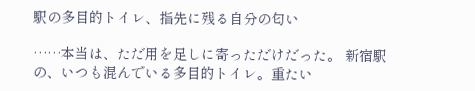駅の多目的トイレ、指先に残る自分の匂い

……本当は、ただ用を足しに寄っただけだった。 新宿駅の、いつも混んでいる多目的トイレ。重たい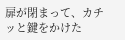扉が閉まって、カチッと鍵をかけた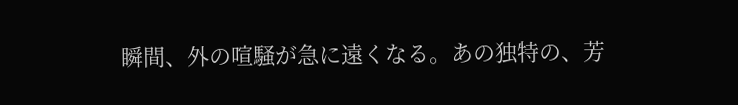瞬間、外の喧騒が急に遠くなる。あの独特の、芳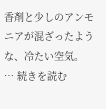香剤と少しのアンモニアが混ざったような、冷たい空気。 … 続きを読む